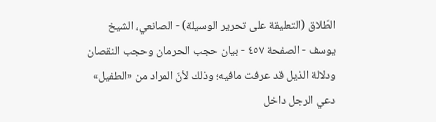الطّلاق (التعليقة على تحرير الوسيلة) - الصانعي، الشيخ يوسف - الصفحة ٤٥٧ - بيان حجب الحرمان وحجب النقصان
ودلالة الذيل قد عرفت مافيه؛ وذلك لأنّ المراد من «الطفيل» دعي الرجل داخل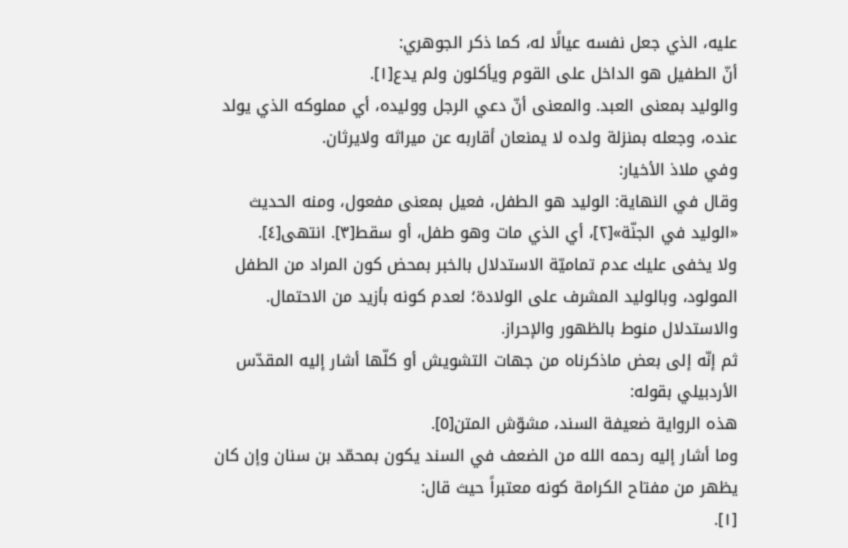عليه، الذي جعل نفسه عيالًا له، كما ذكر الجوهري:
أنّ الطفيل هو الداخل على القوم ويأكلون ولم يدع[١].
والوليد بمعنى العبد. والمعنى أنّ دعي الرجل ووليده، أي مملوكه الذي يولد عنده، وجعله بمنزلة ولده لا يمنعان أقاربه عن ميراثه ولايرثان.
وفي ملاذ الأخيار:
وقال في النهاية: الوليد هو الطفل، فعيل بمعنى مفعول، ومنه الحديث «الوليد في الجنّة»[٢]، أي الذي مات وهو طفل، أو سقط[٣]. انتهى[٤].
ولا يخفى عليك عدم تماميّة الاستدلال بالخبر بمحض كون المراد من الطفل المولود، وبالوليد المشرف على الولادة؛ لعدم كونه بأزيد من الاحتمال. والاستدلال منوط بالظهور والإحراز.
ثم إنّه إلى بعض ماذكرناه من جهات التشويش أو كلّها أشار إليه المقدّس الأردبيلي بقوله:
هذه الرواية ضعيفة السند، مشوّش المتن[٥].
وما أشار إليه رحمه الله من الضعف في السند يكون بمحمّد بن سنان وإن كان يظهر من مفتاح الكرامة كونه معتبراً حيث قال:
[١].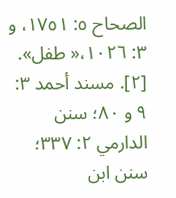الصحاح ٥: ١٧٥١، و ٣: ١٠٢٦،« طفل».
[٢]. مسند أحمد ٣: ٩ و ٨٠؛ سنن الدارمي ٢: ٣٣٧؛ سنن ابن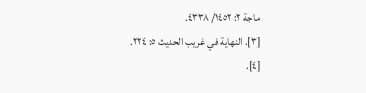ماجة ٢: ١٤٥٢/ ٤٣٣٨.
[٣]. النهاية في غريب الحديث ٥: ٢٢٤.
[٤].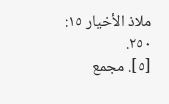ملاذ الأخيار ١٥: ٢٥٠.
[٥]. مجمع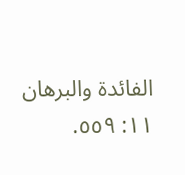الفائدة والبرهان ١١: ٥٥٩.